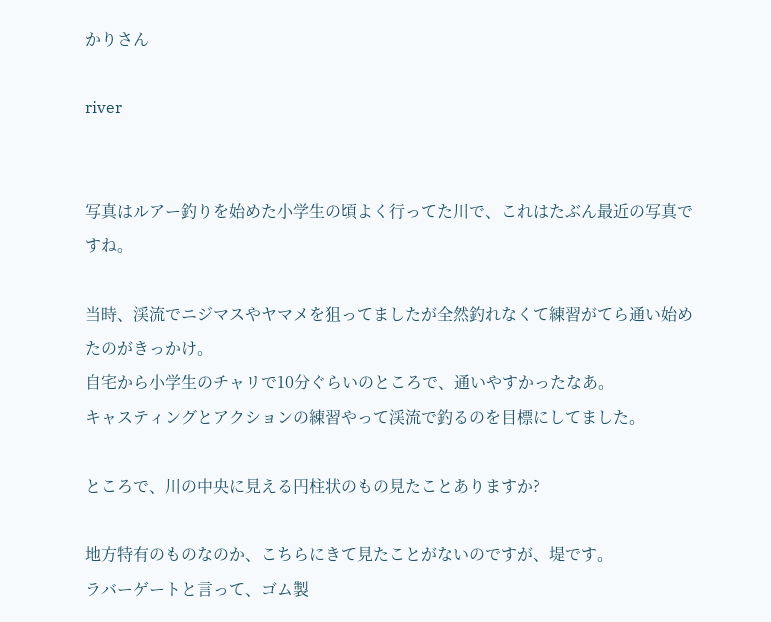かりさん

river


写真はルアー釣りを始めた小学生の頃よく行ってた川で、これはたぶん最近の写真ですね。

当時、渓流でニジマスやヤマメを狙ってましたが全然釣れなくて練習がてら通い始めたのがきっかけ。
自宅から小学生のチャリで10分ぐらいのところで、通いやすかったなあ。
キャスティングとアクションの練習やって渓流で釣るのを目標にしてました。

ところで、川の中央に見える円柱状のもの見たことありますか?

地方特有のものなのか、こちらにきて見たことがないのですが、堤です。
ラバーゲートと言って、ゴム製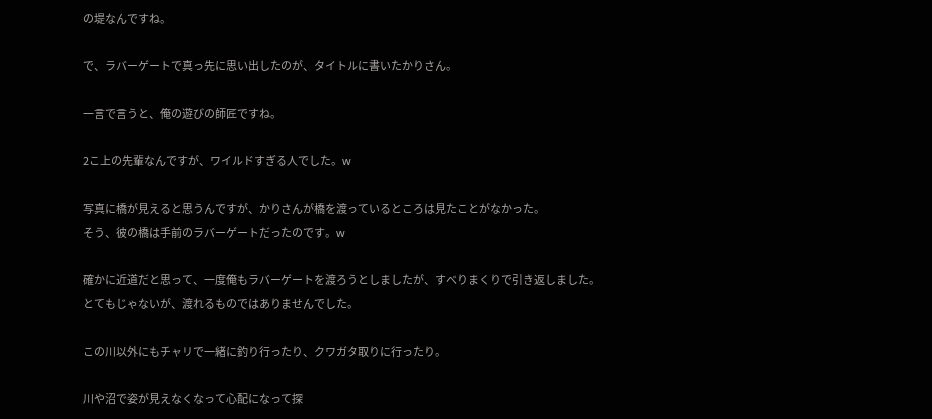の堤なんですね。

で、ラバーゲートで真っ先に思い出したのが、タイトルに書いたかりさん。

一言で言うと、俺の遊びの師匠ですね。

2こ上の先輩なんですが、ワイルドすぎる人でした。w

写真に橋が見えると思うんですが、かりさんが橋を渡っているところは見たことがなかった。
そう、彼の橋は手前のラバーゲートだったのです。w

確かに近道だと思って、一度俺もラバーゲートを渡ろうとしましたが、すべりまくりで引き返しました。
とてもじゃないが、渡れるものではありませんでした。

この川以外にもチャリで一緒に釣り行ったり、クワガタ取りに行ったり。

川や沼で姿が見えなくなって心配になって探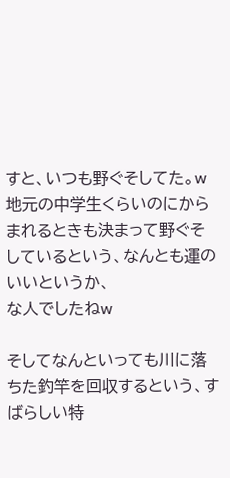すと、いつも野ぐそしてた。w
地元の中学生くらいのにからまれるときも決まって野ぐそしているという、なんとも運のいいというか、
な人でしたねw

そしてなんといっても川に落ちた釣竿を回収するという、すばらしい特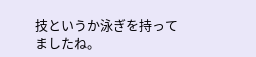技というか泳ぎを持ってましたね。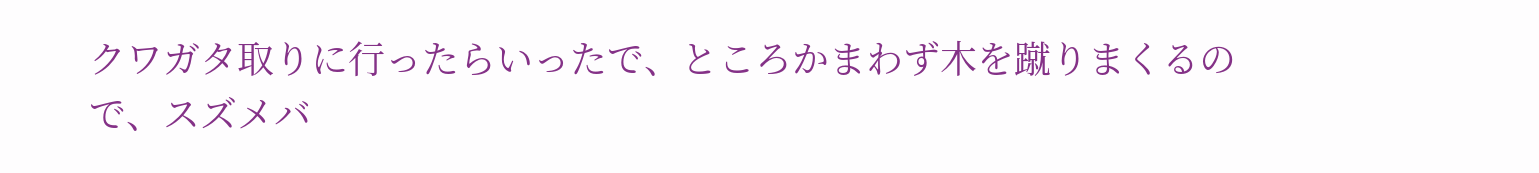クワガタ取りに行ったらいったで、ところかまわず木を蹴りまくるので、スズメバ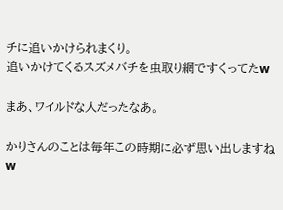チに追いかけられまくり。
追いかけてくるスズメバチを虫取り網ですくってたw

まあ、ワイルドな人だったなあ。

かりさんのことは毎年この時期に必ず思い出しますねw